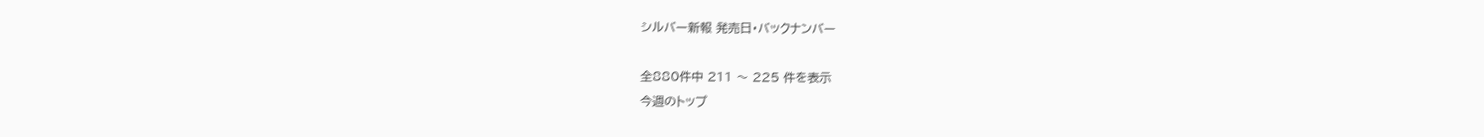シルバー新報 発売日・バックナンバー

全880件中 211 〜 225 件を表示
今週のトップ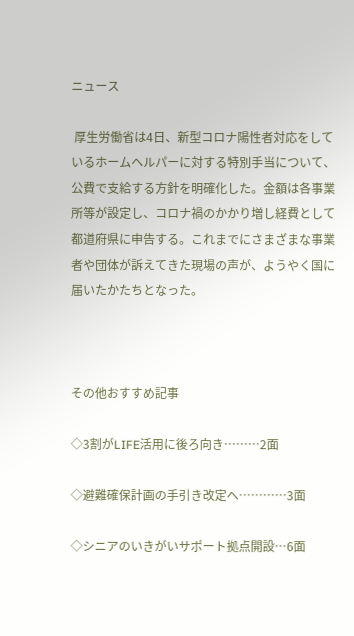ニュース

 厚生労働省は4日、新型コロナ陽性者対応をしているホームヘルパーに対する特別手当について、公費で支給する方針を明確化した。金額は各事業所等が設定し、コロナ禍のかかり増し経費として都道府県に申告する。これまでにさまざまな事業者や団体が訴えてきた現場の声が、ようやく国に届いたかたちとなった。



その他おすすめ記事

◇3割がLIFE活用に後ろ向き………2面

◇避難確保計画の手引き改定へ…………3面

◇シニアのいきがいサポート拠点開設…6面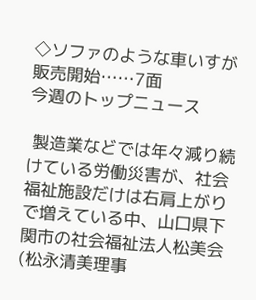◇ソファのような車いすが販売開始……7面
今週のトップニュース

 製造業などでは年々減り続けている労働災害が、社会福祉施設だけは右肩上がりで増えている中、山口県下関市の社会福祉法人松美会(松永清美理事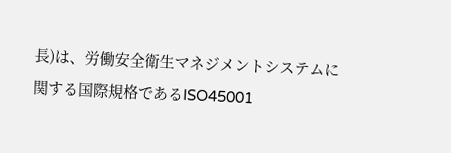長)は、労働安全衛生マネジメントシステムに関する国際規格であるISO45001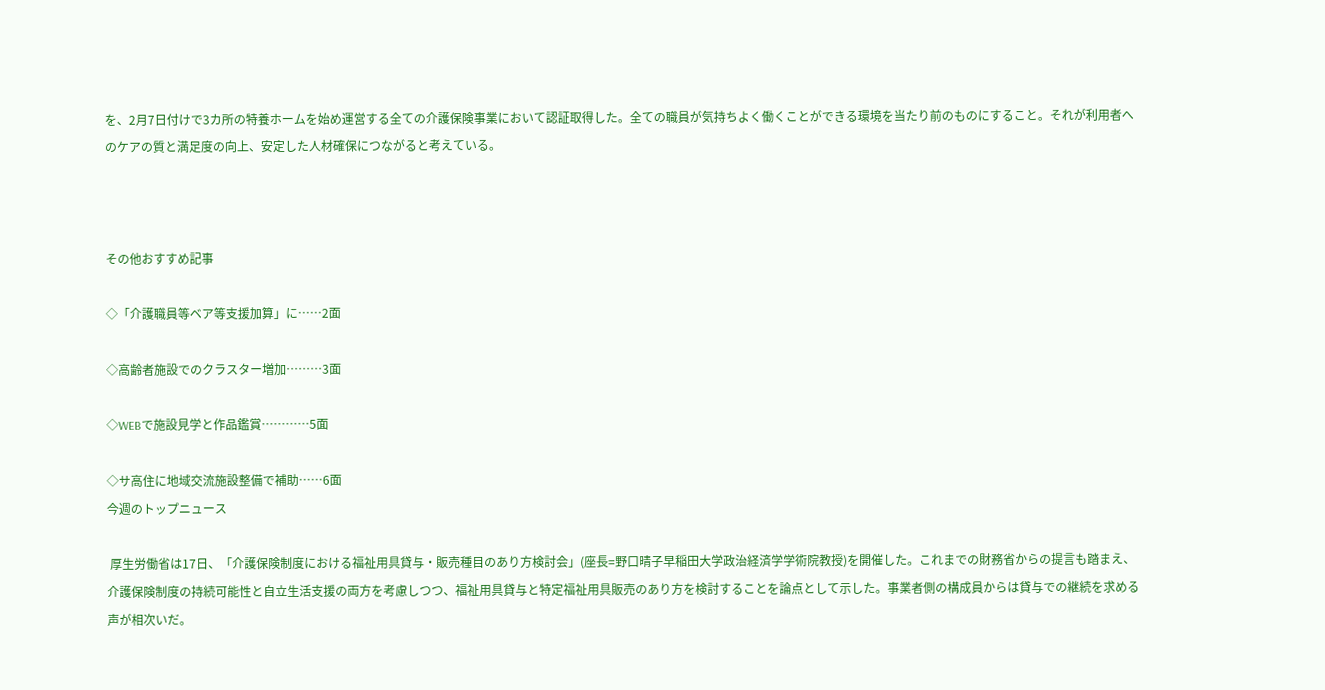を、2月7日付けで3カ所の特養ホームを始め運営する全ての介護保険事業において認証取得した。全ての職員が気持ちよく働くことができる環境を当たり前のものにすること。それが利用者へのケアの質と満足度の向上、安定した人材確保につながると考えている。



その他おすすめ記事

◇「介護職員等ベア等支援加算」に……2面

◇高齢者施設でのクラスター増加………3面

◇WEBで施設見学と作品鑑賞…………5面

◇サ高住に地域交流施設整備で補助……6面
今週のトップニュース

 厚生労働省は17日、「介護保険制度における福祉用具貸与・販売種目のあり方検討会」(座長=野口晴子早稲田大学政治経済学学術院教授)を開催した。これまでの財務省からの提言も踏まえ、介護保険制度の持続可能性と自立生活支援の両方を考慮しつつ、福祉用具貸与と特定福祉用具販売のあり方を検討することを論点として示した。事業者側の構成員からは貸与での継続を求める声が相次いだ。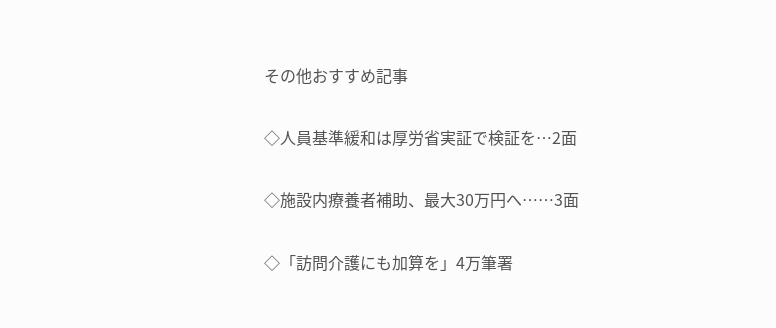その他おすすめ記事

◇人員基準緩和は厚労省実証で検証を…2面

◇施設内療養者補助、最大30万円へ……3面

◇「訪問介護にも加算を」4万筆署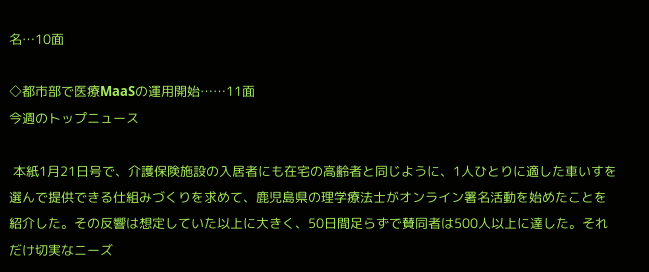名…10面

◇都市部で医療MaaSの運用開始……11面
今週のトップニュース

 本紙1月21日号で、介護保険施設の入居者にも在宅の高齢者と同じように、1人ひとりに適した車いすを選んで提供できる仕組みづくりを求めて、鹿児島県の理学療法士がオンライン署名活動を始めたことを紹介した。その反響は想定していた以上に大きく、50日間足らずで賛同者は500人以上に達した。それだけ切実なニーズ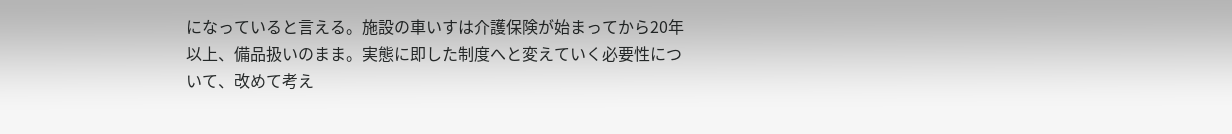になっていると言える。施設の車いすは介護保険が始まってから20年以上、備品扱いのまま。実態に即した制度へと変えていく必要性について、改めて考え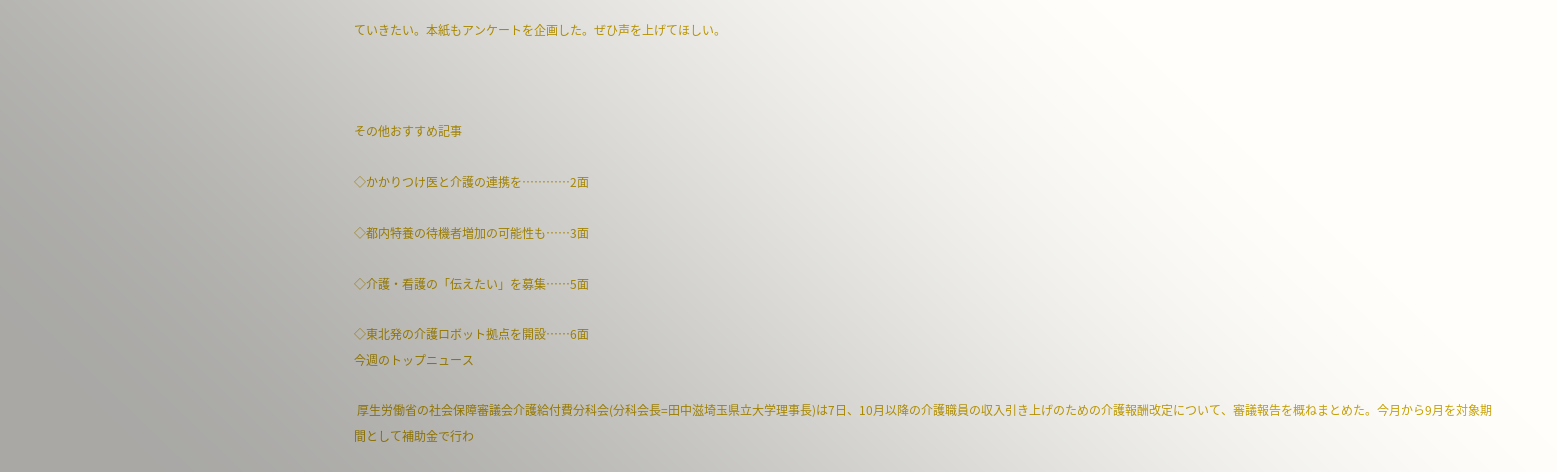ていきたい。本紙もアンケートを企画した。ぜひ声を上げてほしい。



その他おすすめ記事

◇かかりつけ医と介護の連携を…………2面

◇都内特養の待機者増加の可能性も……3面

◇介護・看護の「伝えたい」を募集……5面

◇東北発の介護ロボット拠点を開設……6面
今週のトップニュース

 厚生労働省の社会保障審議会介護給付費分科会(分科会長=田中滋埼玉県立大学理事長)は7日、10月以降の介護職員の収入引き上げのための介護報酬改定について、審議報告を概ねまとめた。今月から9月を対象期間として補助金で行わ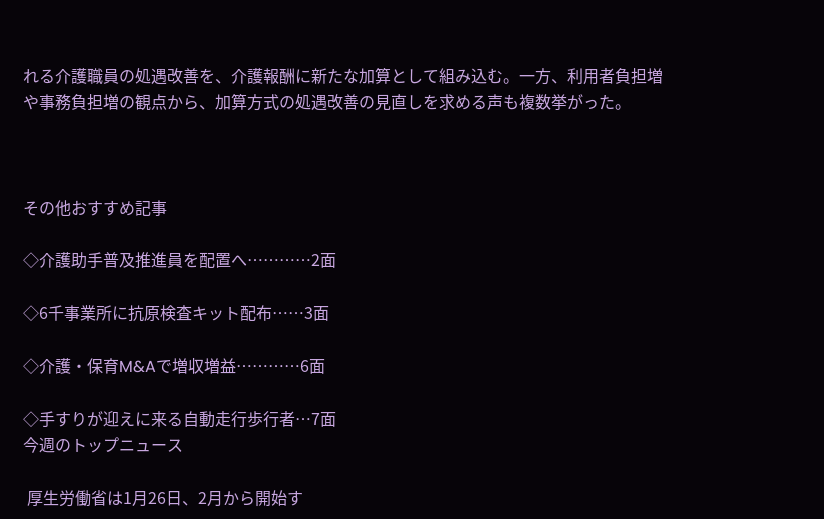れる介護職員の処遇改善を、介護報酬に新たな加算として組み込む。一方、利用者負担増や事務負担増の観点から、加算方式の処遇改善の見直しを求める声も複数挙がった。



その他おすすめ記事

◇介護助手普及推進員を配置へ…………2面

◇6千事業所に抗原検査キット配布……3面

◇介護・保育M&Aで増収増益…………6面

◇手すりが迎えに来る自動走行歩行者…7面
今週のトップニュース

 厚生労働省は1月26日、2月から開始す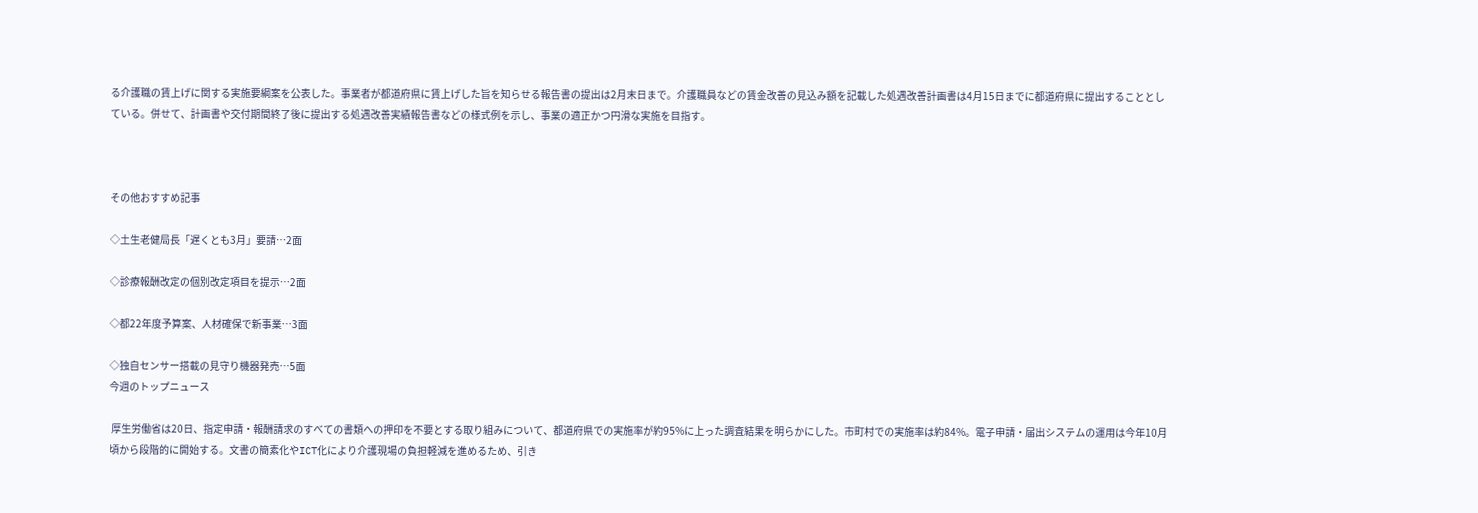る介護職の賃上げに関する実施要綱案を公表した。事業者が都道府県に賃上げした旨を知らせる報告書の提出は2月末日まで。介護職員などの賃金改善の見込み額を記載した処遇改善計画書は4月15日までに都道府県に提出することとしている。併せて、計画書や交付期間終了後に提出する処遇改善実績報告書などの様式例を示し、事業の適正かつ円滑な実施を目指す。



その他おすすめ記事

◇土生老健局長「遅くとも3月」要請…2面

◇診療報酬改定の個別改定項目を提示…2面

◇都22年度予算案、人材確保で新事業…3面

◇独自センサー搭載の見守り機器発売…5面
今週のトップニュース

 厚生労働省は20日、指定申請・報酬請求のすべての書類への押印を不要とする取り組みについて、都道府県での実施率が約95%に上った調査結果を明らかにした。市町村での実施率は約84%。電子申請・届出システムの運用は今年10月頃から段階的に開始する。文書の簡素化やICT化により介護現場の負担軽減を進めるため、引き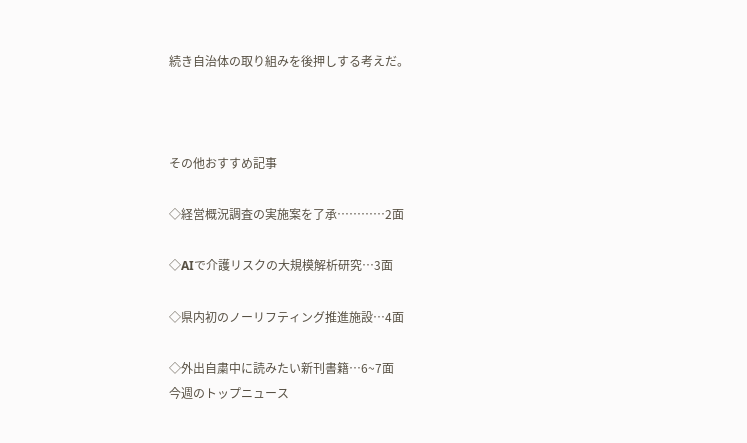続き自治体の取り組みを後押しする考えだ。



その他おすすめ記事

◇経営概況調査の実施案を了承…………2面

◇AIで介護リスクの大規模解析研究…3面

◇県内初のノーリフティング推進施設…4面

◇外出自粛中に読みたい新刊書籍…6~7面
今週のトップニュース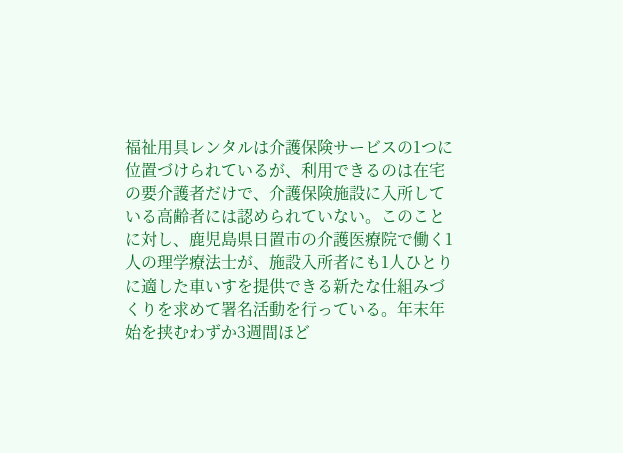福祉用具レンタルは介護保険サービスの1つに位置づけられているが、利用できるのは在宅の要介護者だけで、介護保険施設に入所している高齢者には認められていない。このことに対し、鹿児島県日置市の介護医療院で働く1人の理学療法士が、施設入所者にも1人ひとりに適した車いすを提供できる新たな仕組みづくりを求めて署名活動を行っている。年末年始を挟むわずか3週間ほど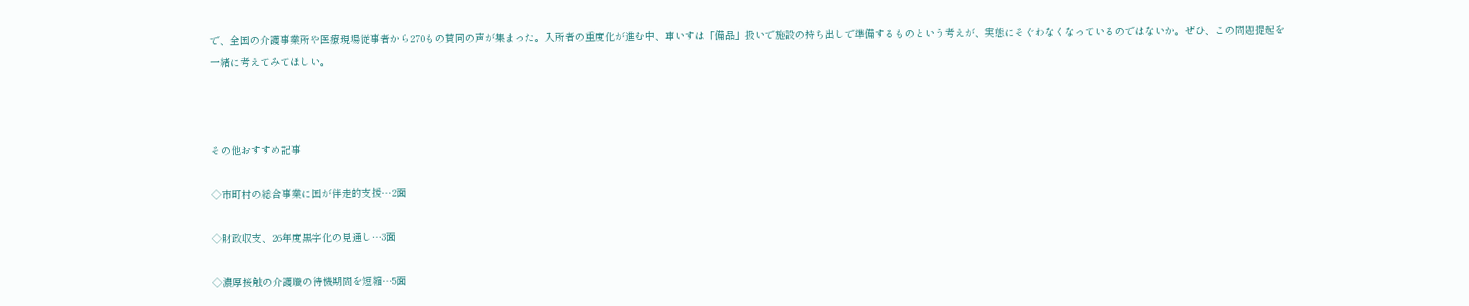で、全国の介護事業所や医療現場従事者から270もの賛同の声が集まった。入所者の重度化が進む中、車いすは「備品」扱いで施設の持ち出しで準備するものという考えが、実態にそぐわなくなっているのではないか。ぜひ、この問題提起を一緒に考えてみてほしい。



その他おすすめ記事

◇市町村の総合事業に国が伴走的支援…2面

◇財政収支、26年度黒字化の見通し…3面

◇濃厚接触の介護職の待機期間を短縮…5面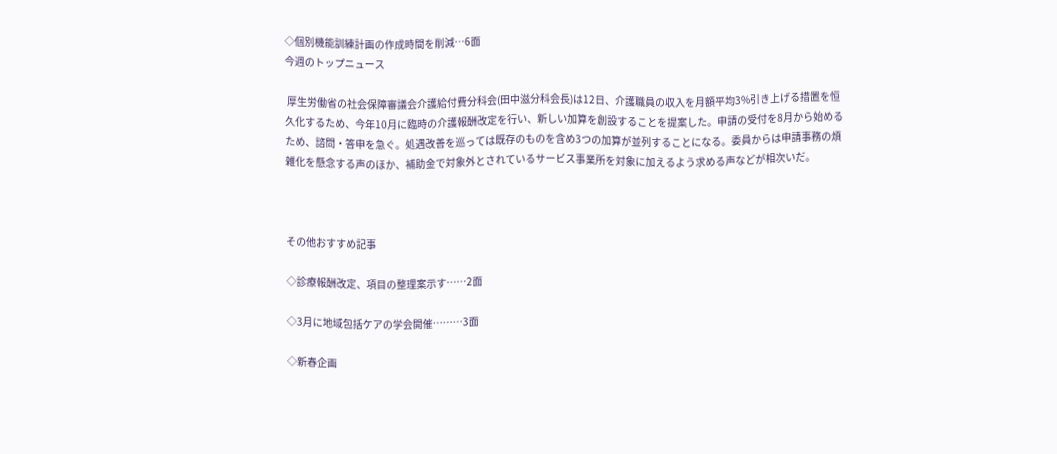◇個別機能訓練計画の作成時間を削減…6面
今週のトップニュース

 厚生労働省の社会保障審議会介護給付費分科会(田中滋分科会長)は12日、介護職員の収入を月額平均3%引き上げる措置を恒久化するため、今年10月に臨時の介護報酬改定を行い、新しい加算を創設することを提案した。申請の受付を8月から始めるため、諮問・答申を急ぐ。処遇改善を巡っては既存のものを含め3つの加算が並列することになる。委員からは申請事務の煩雑化を懸念する声のほか、補助金で対象外とされているサービス事業所を対象に加えるよう求める声などが相次いだ。



その他おすすめ記事

◇診療報酬改定、項目の整理案示す……2面

◇3月に地域包括ケアの学会開催………3面

◇新春企画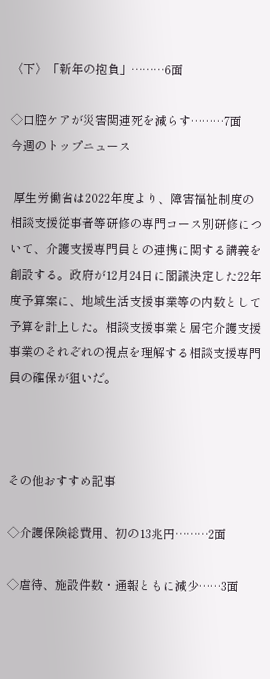〈下〉「新年の抱負」………6面

◇口腔ケアが災害関連死を減らす………7面
今週のトップニュース

 厚生労働省は2022年度より、障害福祉制度の相談支援従事者等研修の専門コース別研修について、介護支援専門員との連携に関する講義を創設する。政府が12月24日に閣議決定した22年度予算案に、地域生活支援事業等の内数として予算を計上した。相談支援事業と居宅介護支援事業のそれぞれの視点を理解する相談支援専門員の確保が狙いだ。



その他おすすめ記事

◇介護保険総費用、初の13兆円………2面

◇虐待、施設件数・通報ともに減少……3面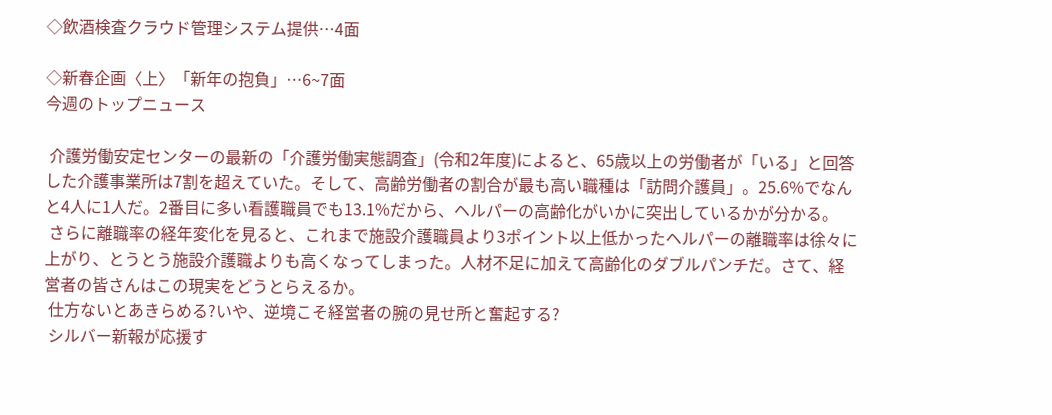◇飲酒検査クラウド管理システム提供…4面

◇新春企画〈上〉「新年の抱負」…6~7面
今週のトップニュース

 介護労働安定センターの最新の「介護労働実態調査」(令和2年度)によると、65歳以上の労働者が「いる」と回答した介護事業所は7割を超えていた。そして、高齢労働者の割合が最も高い職種は「訪問介護員」。25.6%でなんと4人に1人だ。2番目に多い看護職員でも13.1%だから、ヘルパーの高齢化がいかに突出しているかが分かる。
 さらに離職率の経年変化を見ると、これまで施設介護職員より3ポイント以上低かったヘルパーの離職率は徐々に上がり、とうとう施設介護職よりも高くなってしまった。人材不足に加えて高齢化のダブルパンチだ。さて、経営者の皆さんはこの現実をどうとらえるか。
 仕方ないとあきらめる?いや、逆境こそ経営者の腕の見せ所と奮起する?
 シルバー新報が応援す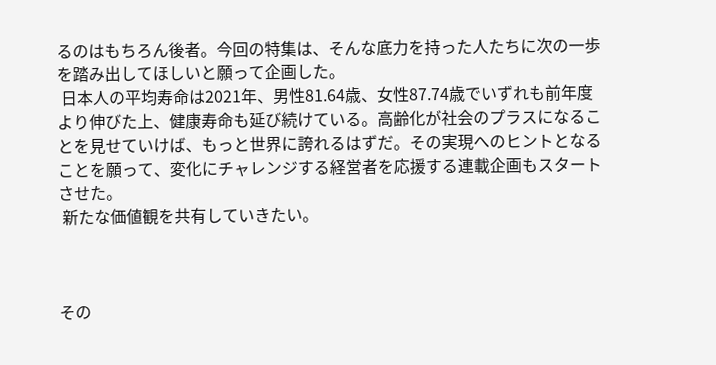るのはもちろん後者。今回の特集は、そんな底力を持った人たちに次の一歩を踏み出してほしいと願って企画した。
 日本人の平均寿命は2021年、男性81.64歳、女性87.74歳でいずれも前年度より伸びた上、健康寿命も延び続けている。高齢化が社会のプラスになることを見せていけば、もっと世界に誇れるはずだ。その実現へのヒントとなることを願って、変化にチャレンジする経営者を応援する連載企画もスタートさせた。
 新たな価値観を共有していきたい。



その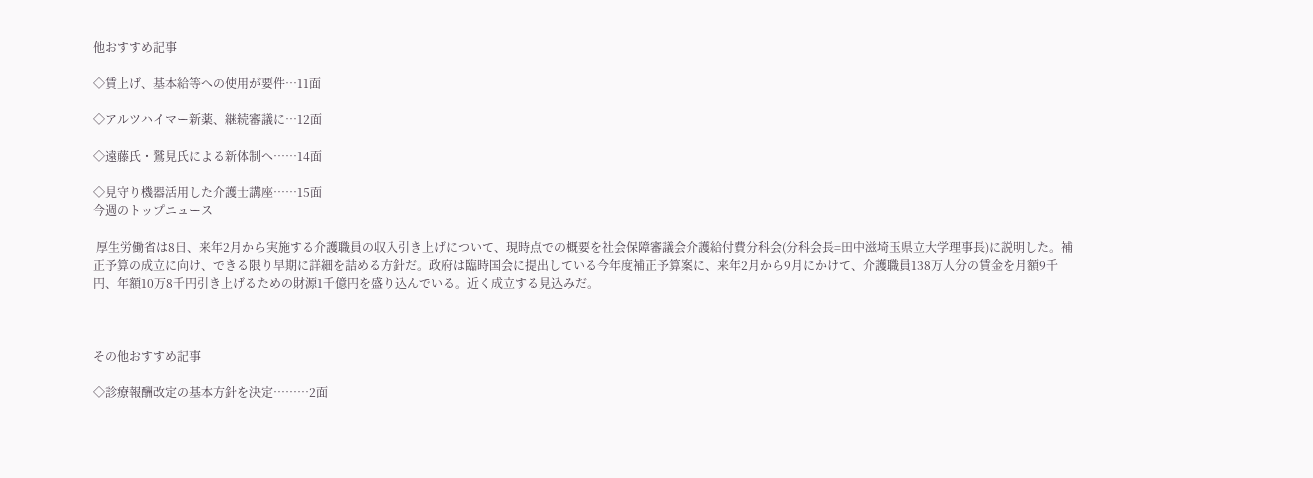他おすすめ記事

◇賃上げ、基本給等への使用が要件…11面

◇アルツハイマー新薬、継続審議に…12面

◇遠藤氏・鷲見氏による新体制へ……14面

◇見守り機器活用した介護士講座……15面
今週のトップニュース

 厚生労働省は8日、来年2月から実施する介護職員の収入引き上げについて、現時点での概要を社会保障審議会介護給付費分科会(分科会長=田中滋埼玉県立大学理事長)に説明した。補正予算の成立に向け、できる限り早期に詳細を詰める方針だ。政府は臨時国会に提出している今年度補正予算案に、来年2月から9月にかけて、介護職員138万人分の賃金を月額9千円、年額10万8千円引き上げるための財源1千億円を盛り込んでいる。近く成立する見込みだ。



その他おすすめ記事

◇診療報酬改定の基本方針を決定………2面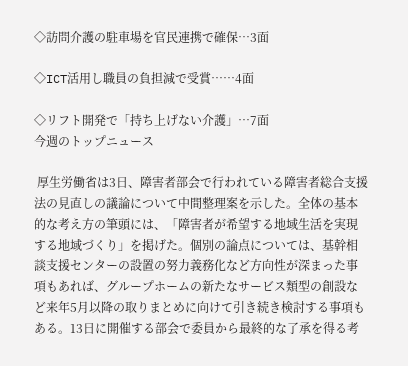◇訪問介護の駐車場を官民連携で確保…3面

◇ICT活用し職員の負担減で受賞……4面

◇リフト開発で「持ち上げない介護」…7面
今週のトップニュース

 厚生労働省は3日、障害者部会で行われている障害者総合支援法の見直しの議論について中間整理案を示した。全体の基本的な考え方の筆頭には、「障害者が希望する地域生活を実現する地域づくり」を掲げた。個別の論点については、基幹相談支援センターの設置の努力義務化など方向性が深まった事項もあれば、グループホームの新たなサービス類型の創設など来年5月以降の取りまとめに向けて引き続き検討する事項もある。13日に開催する部会で委員から最終的な了承を得る考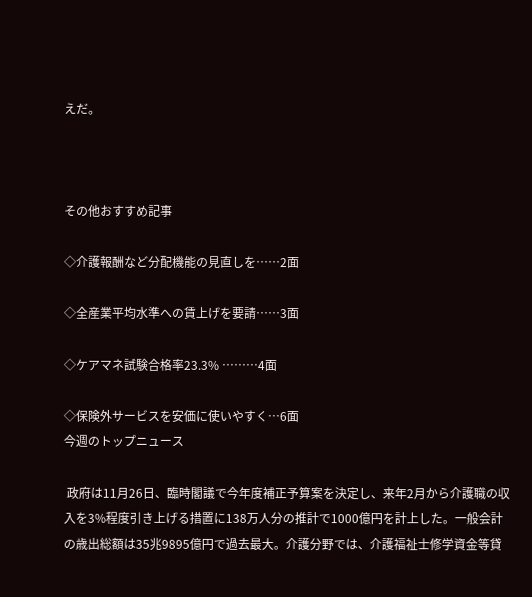えだ。



その他おすすめ記事

◇介護報酬など分配機能の見直しを……2面

◇全産業平均水準への賃上げを要請……3面

◇ケアマネ試験合格率23.3% ………4面

◇保険外サービスを安価に使いやすく…6面
今週のトップニュース

 政府は11月26日、臨時閣議で今年度補正予算案を決定し、来年2月から介護職の収入を3%程度引き上げる措置に138万人分の推計で1000億円を計上した。一般会計の歳出総額は35兆9895億円で過去最大。介護分野では、介護福祉士修学資金等貸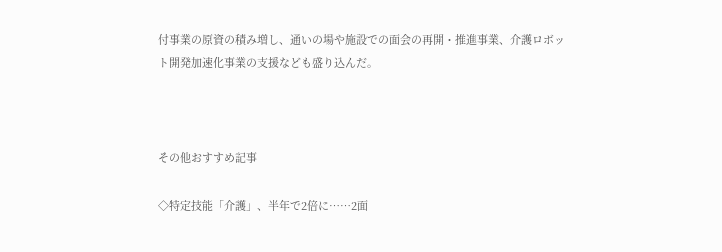付事業の原資の積み増し、通いの場や施設での面会の再開・推進事業、介護ロボット開発加速化事業の支援なども盛り込んだ。



その他おすすめ記事

◇特定技能「介護」、半年で2倍に……2面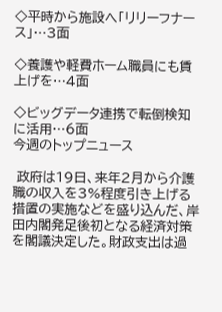◇平時から施設へ「リリーフナース」…3面

◇養護や軽費ホーム職員にも賃上げを…4面

◇ビッグデータ連携で転倒検知に活用…6面
今週のトップニュース

 政府は19日、来年2月から介護職の収入を3%程度引き上げる措置の実施などを盛り込んだ、岸田内閣発足後初となる経済対策を閣議決定した。財政支出は過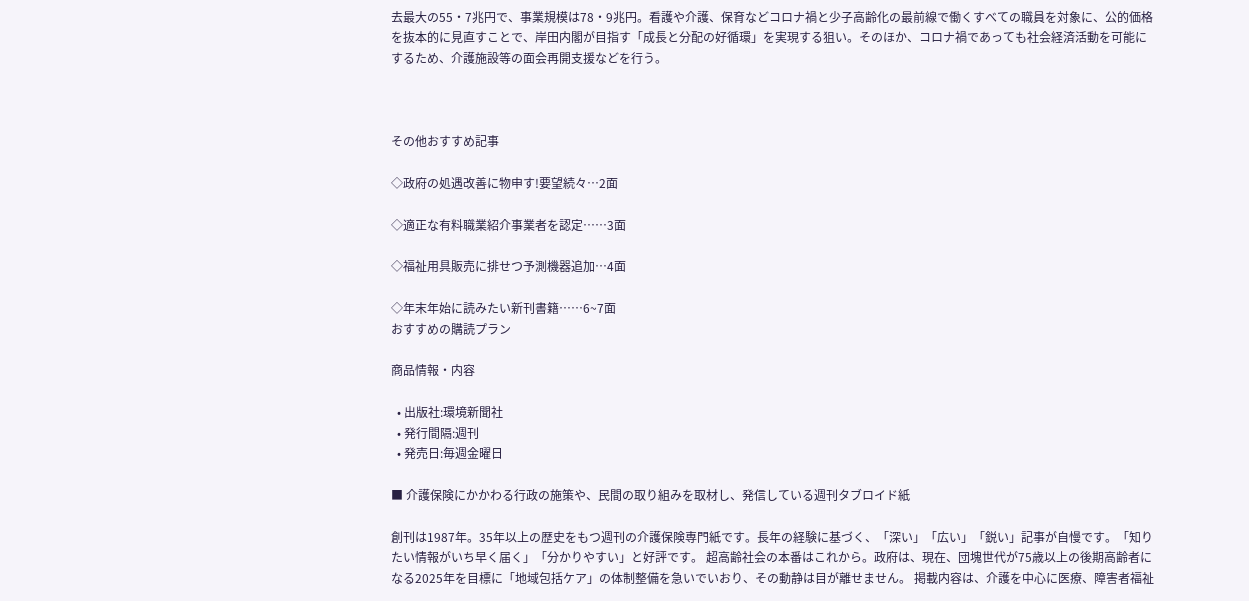去最大の55・7兆円で、事業規模は78・9兆円。看護や介護、保育などコロナ禍と少子高齢化の最前線で働くすべての職員を対象に、公的価格を抜本的に見直すことで、岸田内閣が目指す「成長と分配の好循環」を実現する狙い。そのほか、コロナ禍であっても社会経済活動を可能にするため、介護施設等の面会再開支援などを行う。



その他おすすめ記事

◇政府の処遇改善に物申す!要望続々…2面

◇適正な有料職業紹介事業者を認定……3面

◇福祉用具販売に排せつ予測機器追加…4面

◇年末年始に読みたい新刊書籍……6~7面
おすすめの購読プラン

商品情報・内容

  • 出版社:環境新聞社
  • 発行間隔:週刊
  • 発売日:毎週金曜日

■ 介護保険にかかわる行政の施策や、民間の取り組みを取材し、発信している週刊タブロイド紙

創刊は1987年。35年以上の歴史をもつ週刊の介護保険専門紙です。長年の経験に基づく、「深い」「広い」「鋭い」記事が自慢です。「知りたい情報がいち早く届く」「分かりやすい」と好評です。 超高齢社会の本番はこれから。政府は、現在、団塊世代が75歳以上の後期高齢者になる2025年を目標に「地域包括ケア」の体制整備を急いでいおり、その動静は目が離せません。 掲載内容は、介護を中心に医療、障害者福祉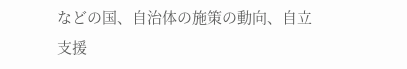などの国、自治体の施策の動向、自立支援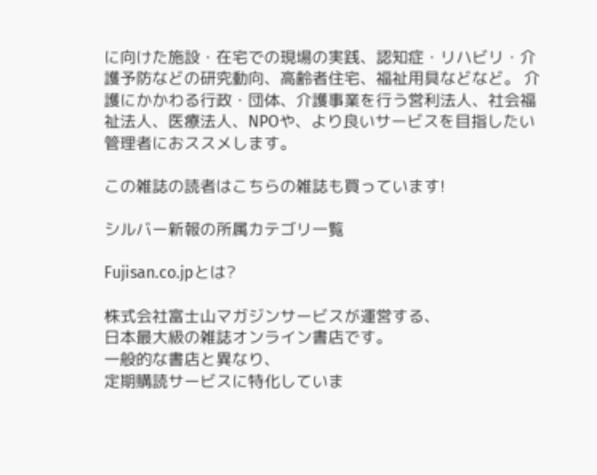に向けた施設・在宅での現場の実践、認知症・リハビリ・介護予防などの研究動向、高齢者住宅、福祉用具などなど。 介護にかかわる行政・団体、介護事業を行う営利法人、社会福祉法人、医療法人、NPOや、より良いサービスを目指したい管理者におススメします。

この雑誌の読者はこちらの雑誌も買っています!

シルバー新報の所属カテゴリ一覧

Fujisan.co.jpとは?

株式会社富士山マガジンサービスが運営する、
日本最大級の雑誌オンライン書店です。
一般的な書店と異なり、
定期購読サービスに特化していま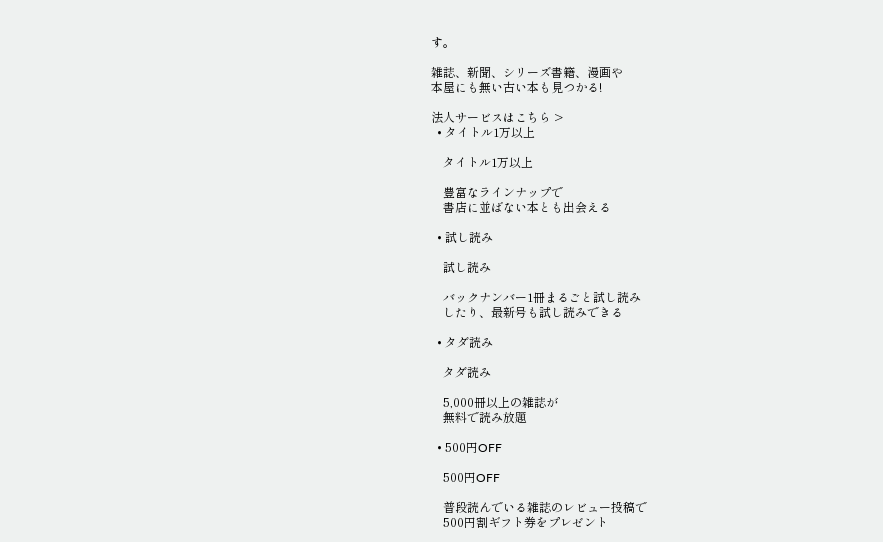す。

雑誌、新聞、シリーズ書籍、漫画や
本屋にも無い古い本も見つかる!

法人サービスはこちら >
  • タイトル1万以上

    タイトル1万以上

    豊富なラインナップで
    書店に並ばない本とも出会える

  • 試し読み

    試し読み

    バックナンバー1冊まるごと試し読み
    したり、最新号も試し読みできる

  • タダ読み

    タダ読み

    5,000冊以上の雑誌が
    無料で読み放題

  • 500円OFF

    500円OFF

    普段読んでいる雑誌のレビュー投稿で
    500円割ギフト券をプレゼント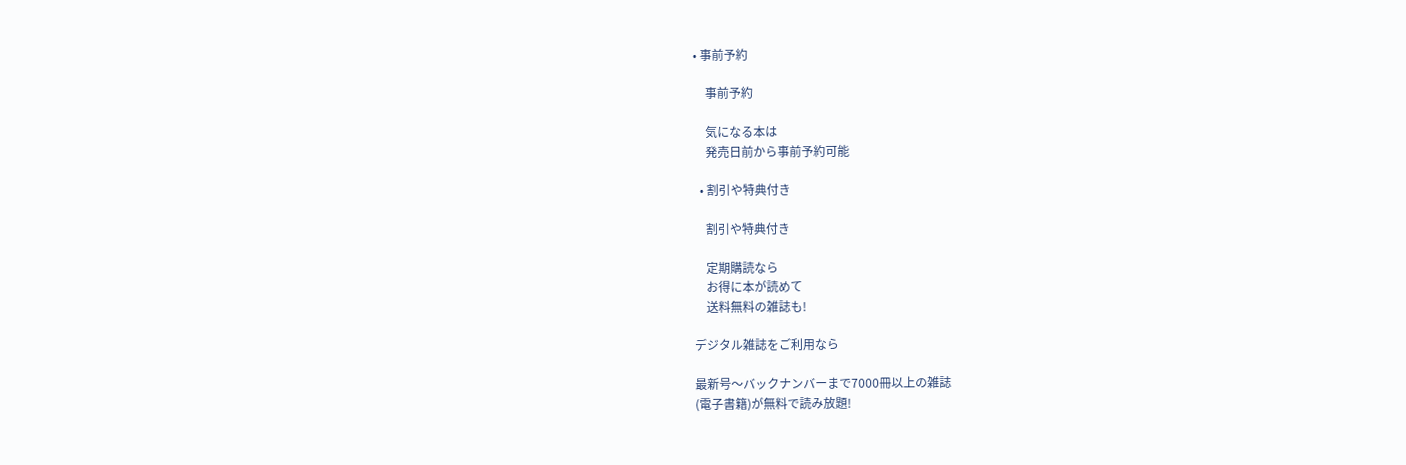• 事前予約

    事前予約

    気になる本は
    発売日前から事前予約可能

  • 割引や特典付き

    割引や特典付き

    定期購読なら
    お得に本が読めて
    送料無料の雑誌も!

デジタル雑誌をご利用なら

最新号〜バックナンバーまで7000冊以上の雑誌
(電子書籍)が無料で読み放題!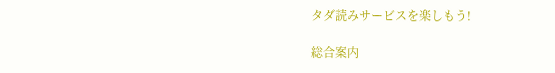タダ読みサービスを楽しもう!

総合案内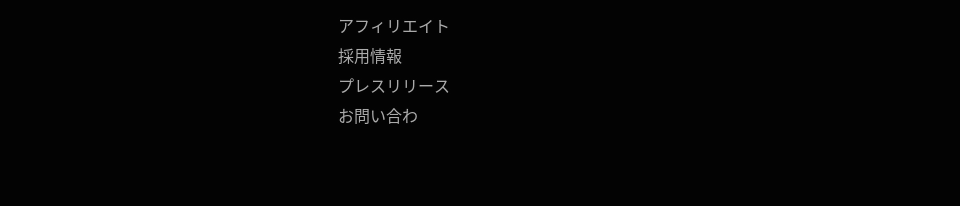アフィリエイト
採用情報
プレスリリース
お問い合わ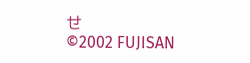せ
©2002 FUJISAN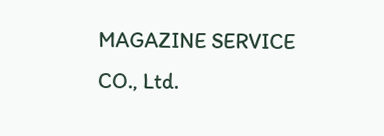MAGAZINE SERVICE CO., Ltd.